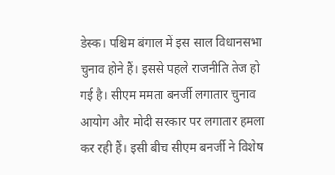डेस्क। पश्चिम बंगाल में इस साल विधानसभा चुनाव होने हैं। इससे पहले राजनीति तेज हो गई है। सीएम ममता बनर्जी लगातार चुनाव आयोग और मोदी सरकार पर लगातार हमला कर रही हैं। इसी बीच सीएम बनर्जी ने विशेष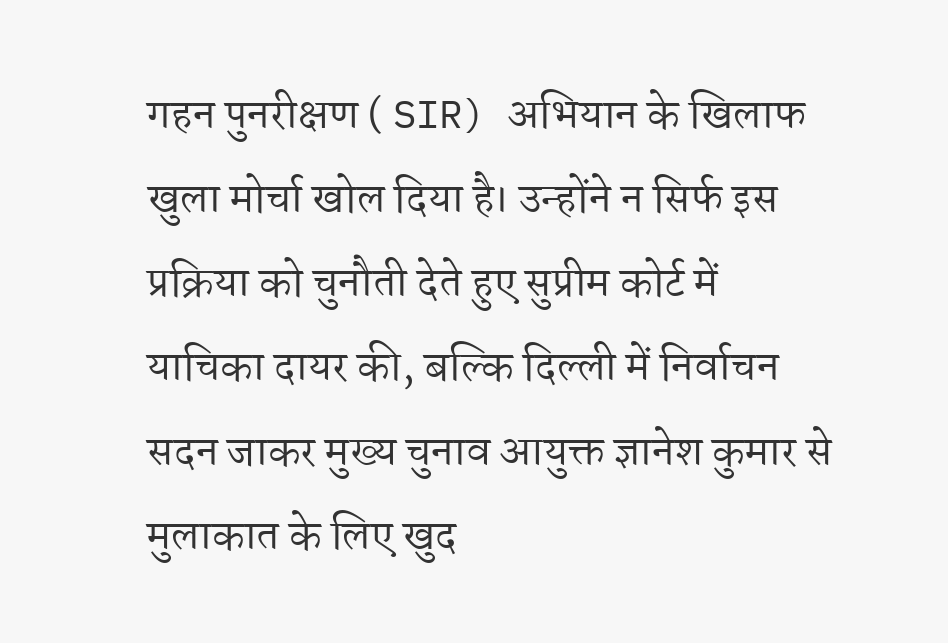गहन पुनरीक्षण ( SIR) अभियान के खिलाफ खुला मोर्चा खोल दिया है। उन्होंने न सिर्फ इस प्रक्रिया को चुनौती देते हुए सुप्रीम कोर्ट में याचिका दायर की, बल्कि दिल्ली में निर्वाचन सदन जाकर मुख्य चुनाव आयुक्त ज्ञानेश कुमार से मुलाकात के लिए खुद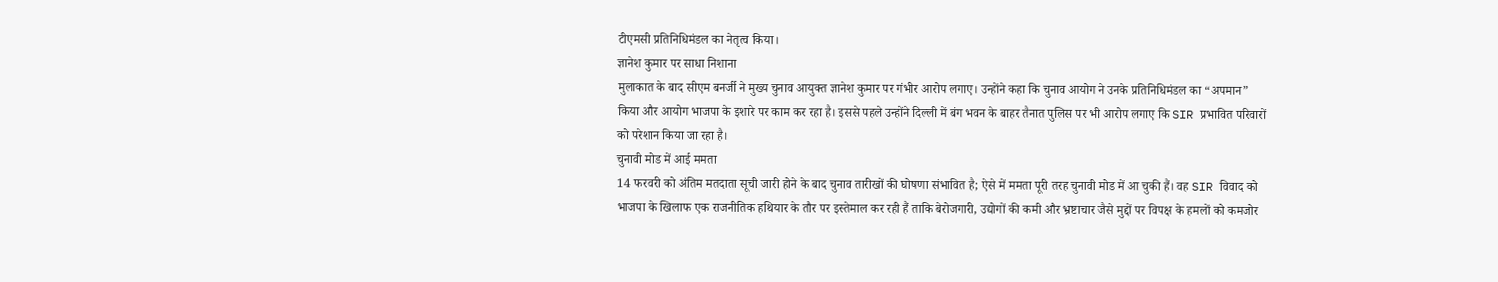टीएमसी प्रतिनिधिमंडल का नेतृत्व किया।
ज्ञानेश कुमार पर साधा निशाना
मुलाकात के बाद सीएम बनर्जी ने मुख्य चुनाव आयुक्त ज्ञानेश कुमार पर गंभीर आरोप लगाए। उन्होंने कहा कि चुनाव आयोग ने उनके प्रतिनिधिमंडल का “अपमान” किया और आयोग भाजपा के इशारे पर काम कर रहा है। इससे पहले उन्होंने दिल्ली में बंग भवन के बाहर तैनात पुलिस पर भी आरोप लगाए कि SIR प्रभावित परिवारों को परेशान किया जा रहा है।
चुनावी मोड में आई ममता
14 फरवरी को अंतिम मतदाता सूची जारी होने के बाद चुनाव तारीखों की घोषणा संभावित है; ऐसे में ममता पूरी तरह चुनावी मोड में आ चुकी हैं। वह SIR विवाद को भाजपा के खिलाफ एक राजनीतिक हथियार के तौर पर इस्तेमाल कर रही हैं ताकि बेरोजगारी, उद्योगों की कमी और भ्रष्टाचार जैसे मुद्दों पर विपक्ष के हमलों को कमजोर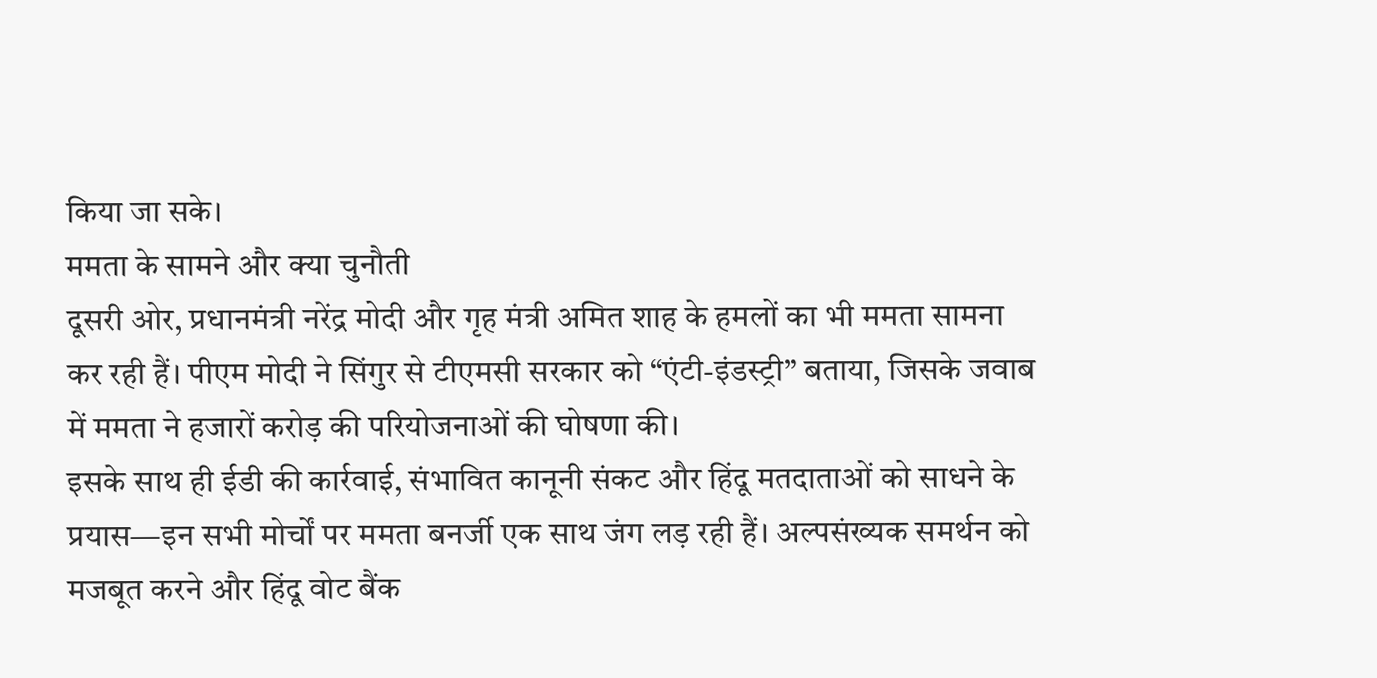किया जा सके।
ममता के सामने और क्या चुनौती
दूसरी ओर, प्रधानमंत्री नरेंद्र मोदी और गृह मंत्री अमित शाह के हमलों का भी ममता सामना कर रही हैं। पीएम मोदी ने सिंगुर से टीएमसी सरकार को “एंटी-इंडस्ट्री” बताया, जिसके जवाब में ममता ने हजारों करोड़ की परियोजनाओं की घोषणा की।
इसके साथ ही ईडी की कार्रवाई, संभावित कानूनी संकट और हिंदू मतदाताओं को साधने के प्रयास—इन सभी मोर्चों पर ममता बनर्जी एक साथ जंग लड़ रही हैं। अल्पसंख्यक समर्थन को मजबूत करने और हिंदू वोट बैंक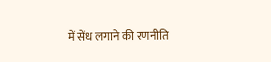में सेंध लगाने की रणनीति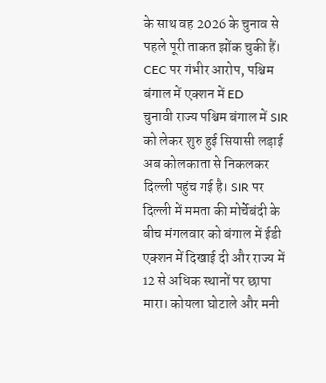के साथ वह 2026 के चुनाव से पहले पूरी ताकत झोंक चुकी हैं।
CEC पर गंभीर आरोप, पश्चिम बंगाल में एक्शन में ED
चुनावी राज्य पश्चिम बंगाल में SIR को लेकर शुरु हुई सियासी लड़ाई अब कोलकाता से निकलकर दिल्ली पहुंच गई है। SIR पर दिल्ली में ममता की मोर्चेबंदी के बीच मंगलवार को बंगाल में ईडी एक्शन में दिखाई दी और राज्य में 12 से अधिक स्थानों पर छापा मारा। कोयला घोटाले और मनी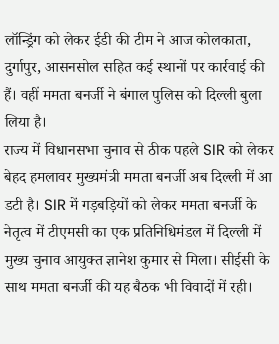लॉन्ड्रिंग को लेकर ईडी की टीम ने आज कोलकाता, दुर्गापुर, आसनसोल सहित कई स्थानों पर कार्रवाई की हैं। वहीं ममता बनर्जी ने बंगाल पुलिस को दिल्ली बुला लिया है।
राज्य में विधानसभा चुनाव से ठीक पहले SIR को लेकर बेहद हमलावर मुख्यमंत्री ममता बनर्जी अब दिल्ली में आ डटी है। SIR में गड़बड़ियों को लेकर ममता बनर्जी के नेतृत्व में टीएमसी का एक प्रतिनिधिमंडल में दिल्ली में मुख्य चुनाव आयुक्त ज्ञानेश कुमार से मिला। सीईसी के साथ ममता बनर्जी की यह बैठक भी विवादों में रही।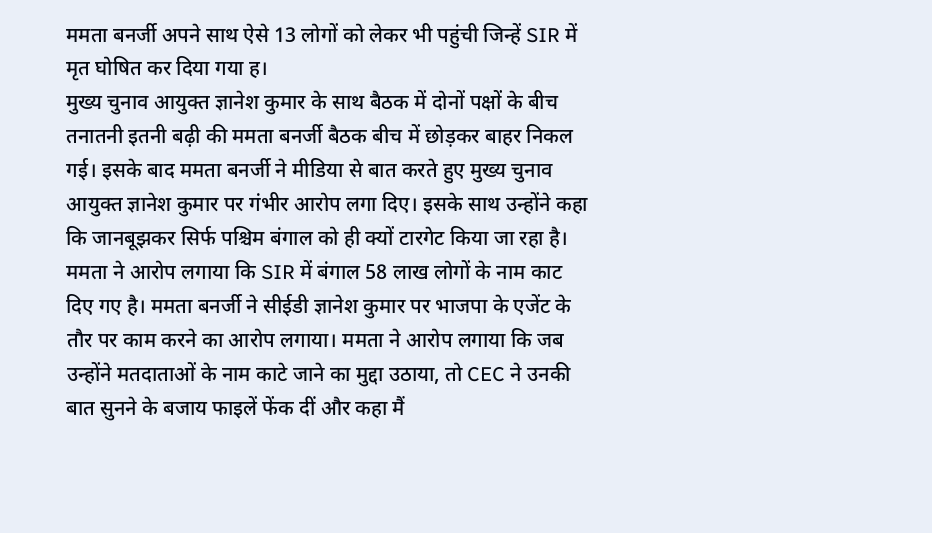ममता बनर्जी अपने साथ ऐसे 13 लोगों को लेकर भी पहुंची जिन्हें SIR में मृत घोषित कर दिया गया ह।
मुख्य चुनाव आयुक्त ज्ञानेश कुमार के साथ बैठक में दोनों पक्षों के बीच तनातनी इतनी बढ़ी की ममता बनर्जी बैठक बीच में छोड़कर बाहर निकल गई। इसके बाद ममता बनर्जी ने मीडिया से बात करते हुए मुख्य चुनाव आयुक्त ज्ञानेश कुमार पर गंभीर आरोप लगा दिए। इसके साथ उन्होंने कहा कि जानबूझकर सिर्फ पश्चिम बंगाल को ही क्यों टारगेट किया जा रहा है। ममता ने आरोप लगाया कि SIR में बंगाल 58 लाख लोगों के नाम काट दिए गए है। ममता बनर्जी ने सीईडी ज्ञानेश कुमार पर भाजपा के एजेंट के तौर पर काम करने का आरोप लगाया। ममता ने आरोप लगाया कि जब उन्होंने मतदाताओं के नाम काटे जाने का मुद्दा उठाया, तो CEC ने उनकी बात सुनने के बजाय फाइलें फेंक दीं और कहा मैं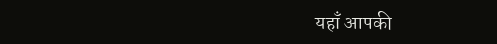यहाँ आपकी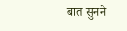बात सुनने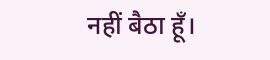नहीं बैठा हूँ।